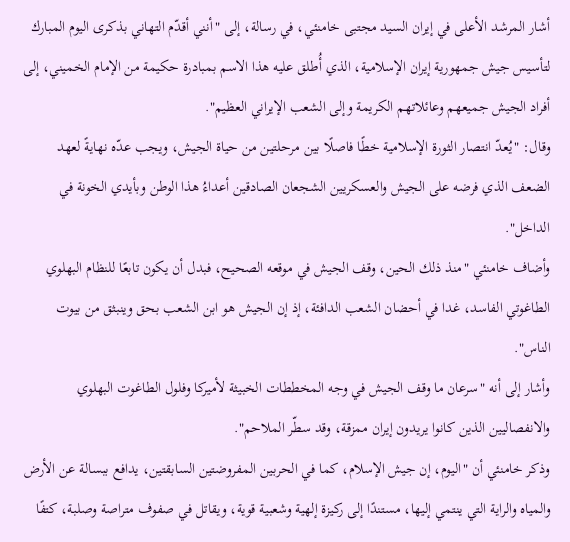أشار المرشد الأعلى في إيران السيد مجتبى خامنئي، في رسالة، إلى "أنني أقدّم التهاني بذكرى اليوم المبارك لتأسيس جيش جمهورية إيران الإسلامية، الذي أُطلق عليه هذا الاسم بمبادرة حكيمة من الإمام الخميني، إلى أفراد الجيش جميعهم وعائلاتهم الكريمة وإلى الشعب الإيراني العظيم".
وقال: "يُعدّ انتصار الثورة الإسلامية خطًا فاصلًا بين مرحلتين من حياة الجيش، ويجب عدّه نهايةً لعهد الضعف الذي فرضه على الجيش والعسكريين الشجعان الصادقين أعداءُ هذا الوطن وبأيدي الخونة في الداخل".
وأضاف خامنئي "منذ ذلك الحين، وقف الجيش في موقعه الصحيح، فبدل أن يكون تابعًا للنظام البهلوي الطاغوتي الفاسد، غدا في أحضان الشعب الدافئة، إذ إن الجيش هو ابن الشعب بحق وينبثق من بيوت الناس".
وأشار إلى أنه "سرعان ما وقف الجيش في وجه المخططات الخبيثة لأميركا وفلول الطاغوت البهلوي والانفصاليين الذين كانوا يريدون إيران ممزقة، وقد سطّر الملاحم".
وذكر خامنئي أن "اليوم، إن جيش الإسلام، كما في الحربين المفروضتين السابقتين، يدافع ببسالة عن الأرض والمياه والراية التي ينتمي إليها، مستندًا إلى ركيزة إلهية وشعبية قوية، ويقاتل في صفوف متراصة وصلبة، كتفًا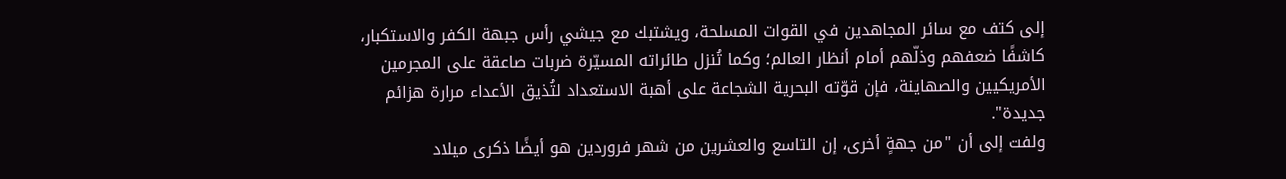إلى كتف مع سائر المجاهدين في القوات المسلحة، ويشتبك مع جيشي رأس جبهة الكفر والاستكبار، كاشفًا ضعفهم وذلّهم أمام أنظار العالم؛ وكما تُنزل طائراته المسيّرة ضربات صاعقة على المجرمين الأمريكيين والصهاينة، فإن قوّته البحرية الشجاعة على أهبة الاستعداد لتُذيق الأعداء مرارة هزائم جديدة".
ولفت إلى أن "من جهةٍ أخرى، إن التاسع والعشرين من شهر فروردين هو أيضًا ذكرى ميلاد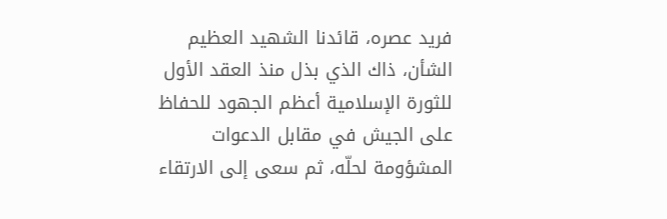فريد عصره، قائدنا الشهيد العظيم الشأن، ذاك الذي بذل منذ العقد الأول للثورة الإسلامية أعظم الجهود للحفاظ على الجيش في مقابل الدعوات المشؤومة لحلّه، ثم سعى إلى الارتقاء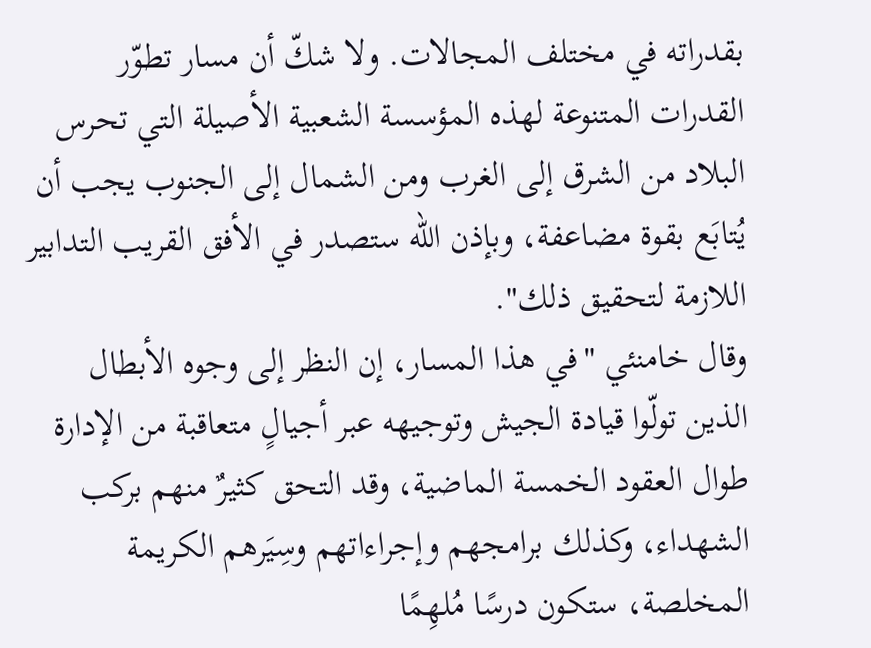بقدراته في مختلف المجالات. ولا شكّ أن مسار تطوّر القدرات المتنوعة لهذه المؤسسة الشعبية الأصيلة التي تحرس البلاد من الشرق إلى الغرب ومن الشمال إلى الجنوب يجب أن يُتابَع بقوة مضاعفة، وبإذن الله ستصدر في الأفق القريب التدابير اللازمة لتحقيق ذلك".
وقال خامنئي "في هذا المسار، إن النظر إلى وجوه الأبطال الذين تولّوا قيادة الجيش وتوجيهه عبر أجيالٍ متعاقبة من الإدارة طوال العقود الخمسة الماضية، وقد التحق كثيرٌ منهم بركب الشهداء، وكذلك برامجهم وإجراءاتهم وسِيَرهم الكريمة المخلصة، ستكون درسًا مُلهِمًا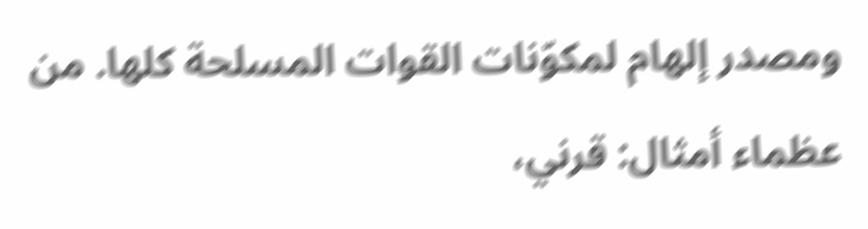ومصدر إلهام لمكوّنات القوات المسلحة كلها. من عظماء أمثال: قرني،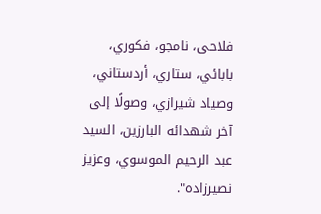فلاحی، نامجو، فكوري، بابائي، ستاري، أردستاني، وصياد شيرازي، وصولًا إلى آخر شهدائه البارزين، السيد عبد الرحيم الموسوي، وعزيز نصيرزاده".